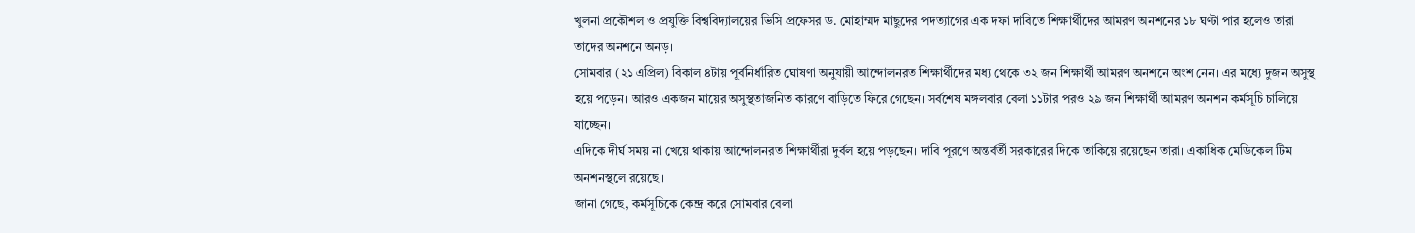খুলনা প্রকৌশল ও প্রযুক্তি বিশ্ববিদ্যালয়ের ভিসি প্রফেসর ড. মোহাম্মদ মাছুদের পদত্যাগের এক দফা দাবিতে শিক্ষার্থীদের আমরণ অনশনের ১৮ ঘণ্টা পার হলেও তারা তাদের অনশনে অনড়।
সোমবার (২১ এপ্রিল) বিকাল ৪টায় পূর্বনির্ধারিত ঘোষণা অনুযায়ী আন্দোলনরত শিক্ষার্থীদের মধ্য থেকে ৩২ জন শিক্ষার্থী আমরণ অনশনে অংশ নেন। এর মধ্যে দুজন অসুস্থ হয়ে পড়েন। আরও একজন মায়ের অসুস্থতাজনিত কারণে বাড়িতে ফিরে গেছেন। সর্বশেষ মঙ্গলবার বেলা ১১টার পরও ২৯ জন শিক্ষার্থী আমরণ অনশন কর্মসূচি চালিয়ে যাচ্ছেন।
এদিকে দীর্ঘ সময় না খেয়ে থাকায় আন্দোলনরত শিক্ষার্থীরা দুর্বল হয়ে পড়ছেন। দাবি পূরণে অন্তর্বর্তী সরকারের দিকে তাকিয়ে রয়েছেন তারা। একাধিক মেডিকেল টিম অনশনস্থলে রয়েছে।
জানা গেছে, কর্মসূচিকে কেন্দ্র করে সোমবার বেলা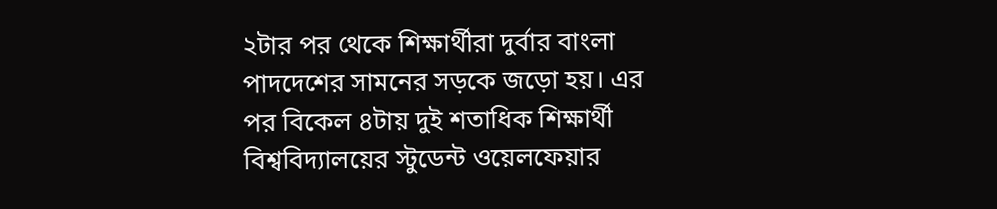২টার পর থেকে শিক্ষার্থীরা দুর্বার বাংলা পাদদেশের সামনের সড়কে জড়ো হয়। এর পর বিকেল ৪টায় দুই শতাধিক শিক্ষার্থী বিশ্ববিদ্যালয়ের স্টুডেন্ট ওয়েলফেয়ার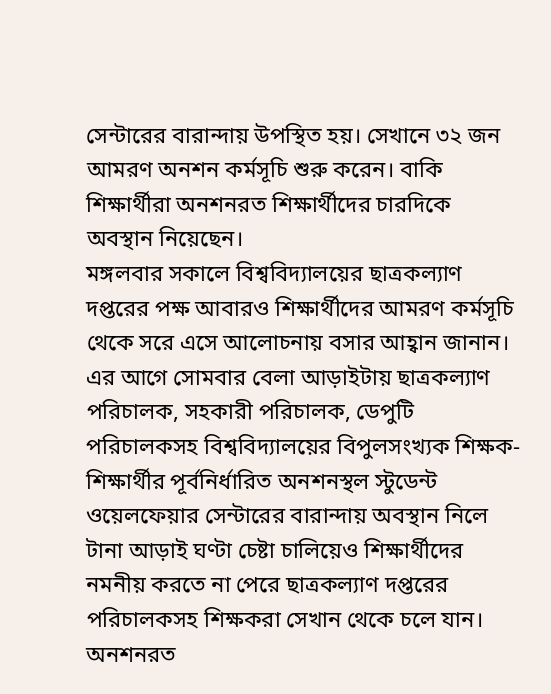সেন্টারের বারান্দায় উপস্থিত হয়। সেখানে ৩২ জন আমরণ অনশন কর্মসূচি শুরু করেন। বাকি শিক্ষার্থীরা অনশনরত শিক্ষার্থীদের চারদিকে অবস্থান নিয়েছেন।
মঙ্গলবার সকালে বিশ্ববিদ্যালয়ের ছাত্রকল্যাণ দপ্তরের পক্ষ আবারও শিক্ষার্থীদের আমরণ কর্মসূচি থেকে সরে এসে আলোচনায় বসার আহ্বান জানান। এর আগে সোমবার বেলা আড়াইটায় ছাত্রকল্যাণ পরিচালক, সহকারী পরিচালক, ডেপুটি পরিচালকসহ বিশ্ববিদ্যালয়ের বিপুলসংখ্যক শিক্ষক-শিক্ষার্থীর পূর্বনির্ধারিত অনশনস্থল স্টুডেন্ট ওয়েলফেয়ার সেন্টারের বারান্দায় অবস্থান নিলে টানা আড়াই ঘণ্টা চেষ্টা চালিয়েও শিক্ষার্থীদের নমনীয় করতে না পেরে ছাত্রকল্যাণ দপ্তরের পরিচালকসহ শিক্ষকরা সেখান থেকে চলে যান। অনশনরত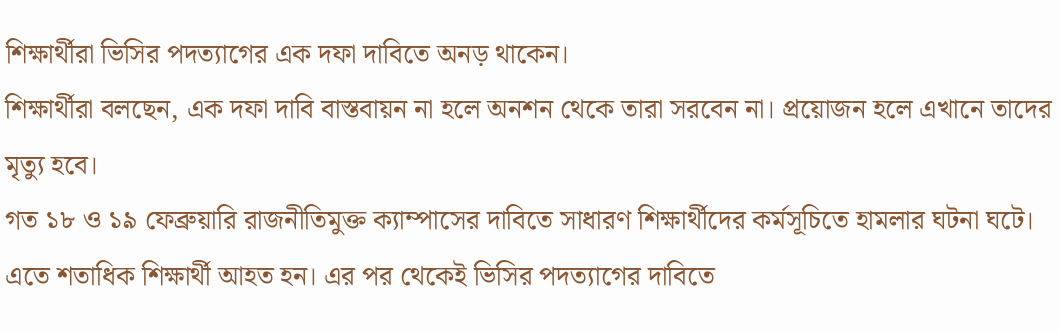শিক্ষার্থীরা ভিসির পদত্যাগের এক দফা দাবিতে অনড় থাকেন।
শিক্ষার্থীরা বলছেন, এক দফা দাবি বাস্তবায়ন না হলে অনশন থেকে তারা সরবেন না। প্রয়োজন হলে এখানে তাদের মৃত্যু হবে।
গত ১৮ ও ১৯ ফেব্রুয়ারি রাজনীতিমুক্ত ক্যাম্পাসের দাবিতে সাধারণ শিক্ষার্থীদের কর্মসূচিতে হামলার ঘটনা ঘটে। এতে শতাধিক শিক্ষার্থী আহত হন। এর পর থেকেই ভিসির পদত্যাগের দাবিতে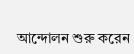আন্দোলন শুরু করেন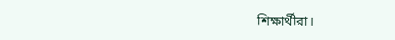শিক্ষার্থীরা।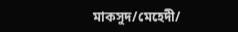মাকসুদ/মেহেদী/